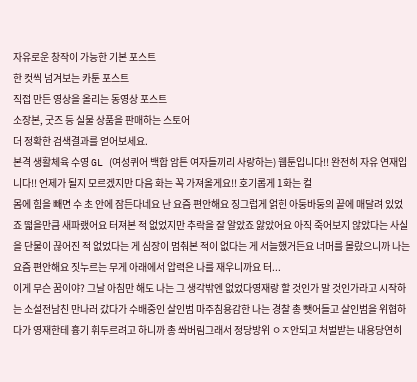자유로운 창작이 가능한 기본 포스트
한 컷씩 넘겨보는 카툰 포스트
직접 만든 영상을 올리는 동영상 포스트
소장본, 굿즈 등 실물 상품을 판매하는 스토어
더 정확한 검색결과를 얻어보세요.
본격 생활체육 수영 GL (여성퀴어 백합 암튼 여자들끼리 사랑하는) 웹툰입니다!! 완전히 자유 연재입니다!! 언제가 될지 모르겠지만 다음 화는 꼭 가져올게요!! 호기롭게 1화는 컬
몸에 힘을 빼면 수 초 안에 잠든다네요 난 요즘 편안해요 징그럽게 얽힌 아둥바둥의 끝에 매달려 있었죠 떫을만큼 새파랬어요 터져본 적 없었지만 추락을 잘 알았죠 앓았어요 아직 죽어보지 않았다는 사실을 단물이 끊어진 적 없었다는 게 심장이 멈춰본 적이 없다는 게 서늘했거든요 너머를 몰랐으니까 나는 요즘 편안해요 짓누르는 무게 아래에서 압력은 나를 재우니까요 터...
이게 무슨 꿈이야? 그날 아침만 해도 나는 그 생각밖엔 없었다영재랑 할 것인가 말 것인가라고 시작하는 소설전남친 만나러 갔다가 수배중인 살인범 마주침용감한 나는 경찰 총 뺏어들고 살인범을 위협하다가 영재한테 흉기 휘두르려고 하니까 총 쏴버림그래서 정당방위 ㅇㅈ안되고 처벌받는 내용당연히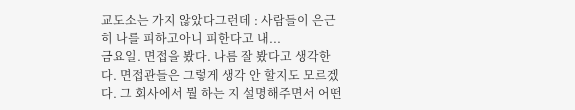교도소는 가지 않았다그런데 : 사람들이 은근히 나를 피하고아니 피한다고 내...
금요일. 면접을 봤다. 나름 잘 봤다고 생각한다. 면접관들은 그렇게 생각 안 할지도 모르겠다. 그 회사에서 뭘 하는 지 설명해주면서 어떤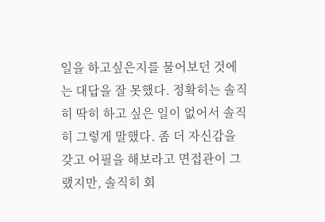일을 하고싶은지를 물어보던 것에는 대답을 잘 못했다. 정확히는 솔직히 딱히 하고 싶은 일이 없어서 솔직히 그렇게 말했다. 좀 더 자신감을 갖고 어필을 해보라고 면접관이 그랬지만, 솔직히 회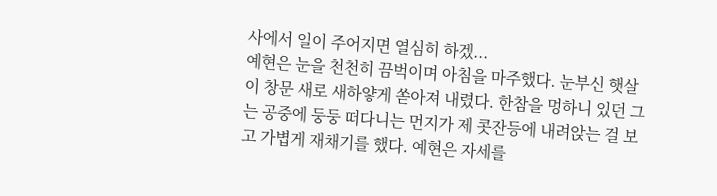사에서 일이 주어지면 열심히 하겠...
예현은 눈을 천천히 끔벅이며 아침을 마주했다. 눈부신 햇살이 창문 새로 새하얗게 쏟아져 내렸다. 한참을 멍하니 있던 그는 공중에 둥둥 떠다니는 먼지가 제 콧잔등에 내려앉는 걸 보고 가볍게 재채기를 했다. 예현은 자세를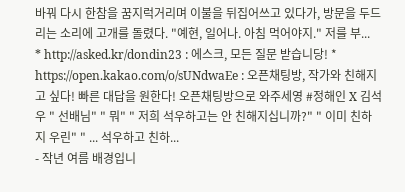바꿔 다시 한참을 꿈지럭거리며 이불을 뒤집어쓰고 있다가, 방문을 두드리는 소리에 고개를 돌렸다. "예현, 일어나. 아침 먹어야지." 저를 부...
* http://asked.kr/dondin23 : 에스크, 모든 질문 받습니당! * https://open.kakao.com/o/sUNdwaEe : 오픈채팅방, 작가와 친해지고 싶다! 빠른 대답을 원한다! 오픈채팅방으로 와주세영 #정해인 X 김석우 " 선배님" " 뭐" " 저희 석우하고는 안 친해지십니까?" " 이미 친하지 우린" " ... 석우하고 친하...
- 작년 여름 배경입니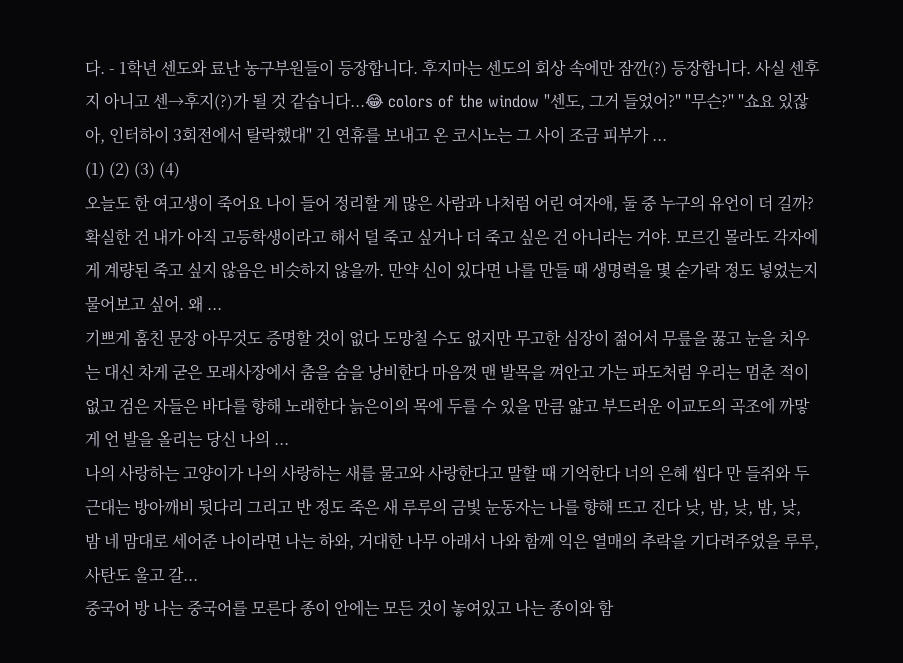다. - 1학년 센도와 료난 농구부원들이 등장합니다. 후지마는 센도의 회상 속에만 잠깐(?) 등장합니다. 사실 센후지 아니고 센→후지(?)가 될 것 같습니다...😂 colors of the window "센도, 그거 들었어?" "무슨?" "쇼요 있잖아, 인터하이 3회전에서 탈락했대" 긴 연휴를 보내고 온 코시노는 그 사이 조금 피부가 ...
(1) (2) (3) (4)
오늘도 한 여고생이 죽어요 나이 들어 정리할 게 많은 사람과 나처럼 어린 여자애, 둘 중 누구의 유언이 더 길까? 확실한 건 내가 아직 고등학생이라고 해서 덜 죽고 싶거나 더 죽고 싶은 건 아니라는 거야. 모르긴 몰라도 각자에게 계량된 죽고 싶지 않음은 비슷하지 않을까. 만약 신이 있다면 나를 만들 때 생명력을 몇 숟가락 정도 넣었는지 물어보고 싶어. 왜 ...
기쁘게 훔친 문장 아무것도 증명할 것이 없다 도망칠 수도 없지만 무고한 심장이 젊어서 무릎을 꿇고 눈을 치우는 대신 차게 굳은 모래사장에서 춤을 숨을 낭비한다 마음껏 맨 발목을 껴안고 가는 파도처럼 우리는 멈춘 적이 없고 검은 자들은 바다를 향해 노래한다 늙은이의 목에 두를 수 있을 만큼 얇고 부드러운 이교도의 곡조에 까맣게 언 발을 올리는 당신 나의 ...
나의 사랑하는 고양이가 나의 사랑하는 새를 물고와 사랑한다고 말할 때 기억한다 너의 은혜 씹다 만 들쥐와 두근대는 방아깨비 뒷다리 그리고 반 정도 죽은 새 루루의 금빛 눈동자는 나를 향해 뜨고 진다 낮, 밤, 낮, 밤, 낮, 밤 네 맘대로 세어준 나이라면 나는 하와, 거대한 나무 아래서 나와 함께 익은 열매의 추락을 기다려주었을 루루, 사탄도 울고 갈...
중국어 방 나는 중국어를 모른다 종이 안에는 모든 것이 놓여있고 나는 종이와 함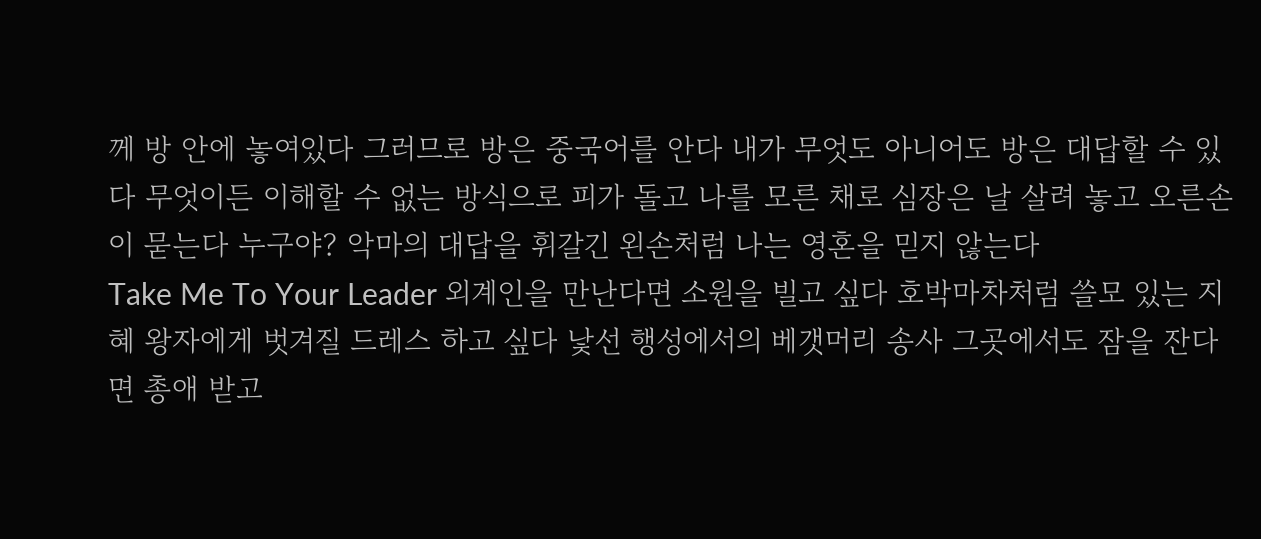께 방 안에 놓여있다 그러므로 방은 중국어를 안다 내가 무엇도 아니어도 방은 대답할 수 있다 무엇이든 이해할 수 없는 방식으로 피가 돌고 나를 모른 채로 심장은 날 살려 놓고 오른손이 묻는다 누구야? 악마의 대답을 휘갈긴 왼손처럼 나는 영혼을 믿지 않는다
Take Me To Your Leader 외계인을 만난다면 소원을 빌고 싶다 호박마차처럼 쓸모 있는 지혜 왕자에게 벗겨질 드레스 하고 싶다 낯선 행성에서의 베갯머리 송사 그곳에서도 잠을 잔다면 총애 받고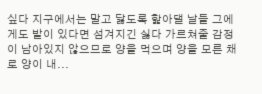싶다 지구에서는 말고 닳도록 핥아댈 날들 그에게도 발이 있다면 섬겨지긴 싫다 가르쳐줄 감정이 남아있지 않으므로 양을 먹으며 양을 모른 채로 양이 내...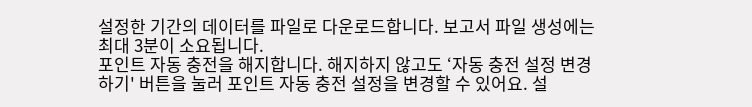설정한 기간의 데이터를 파일로 다운로드합니다. 보고서 파일 생성에는 최대 3분이 소요됩니다.
포인트 자동 충전을 해지합니다. 해지하지 않고도 ‘자동 충전 설정 변경하기' 버튼을 눌러 포인트 자동 충전 설정을 변경할 수 있어요. 설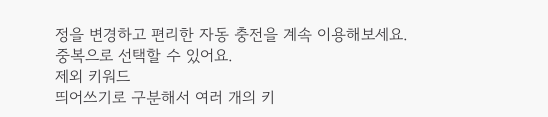정을 변경하고 편리한 자동 충전을 계속 이용해보세요.
중복으로 선택할 수 있어요.
제외 키워드
띄어쓰기로 구분해서 여러 개의 키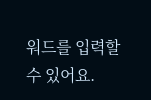워드를 입력할 수 있어요.